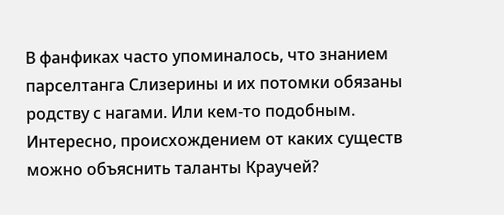В фанфиках часто упоминалось, что знанием парселтанга Слизерины и их потомки обязаны родству с нагами. Или кем-то подобным. Интересно, происхождением от каких существ можно объяснить таланты Краучей?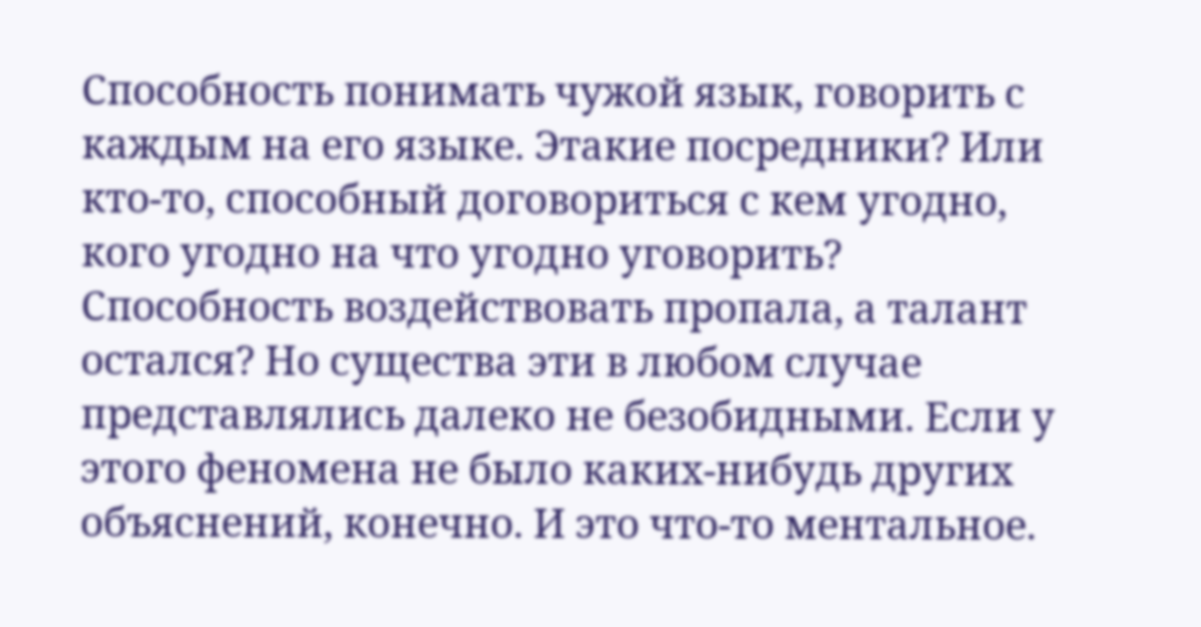Способность понимать чужой язык, говорить с каждым на его языке. Этакие посредники? Или кто-то, способный договориться с кем угодно, кого угодно на что угодно уговорить? Способность воздействовать пропала, а талант остался? Но существа эти в любом случае представлялись далеко не безобидными. Если у этого феномена не было каких-нибудь других объяснений, конечно. И это что-то ментальное.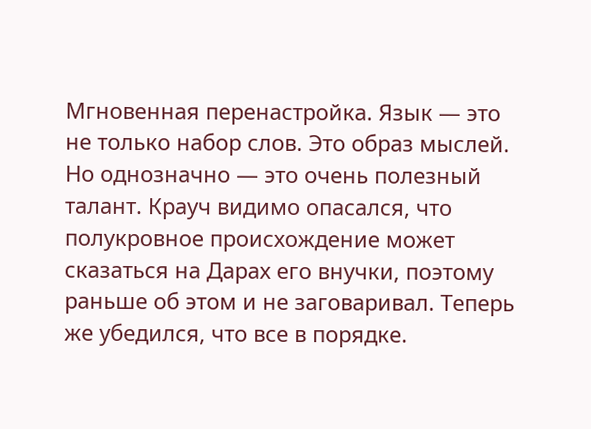Мгновенная перенастройка. Язык — это не только набор слов. Это образ мыслей.
Но однозначно — это очень полезный талант. Крауч видимо опасался, что полукровное происхождение может сказаться на Дарах его внучки, поэтому раньше об этом и не заговаривал. Теперь же убедился, что все в порядке.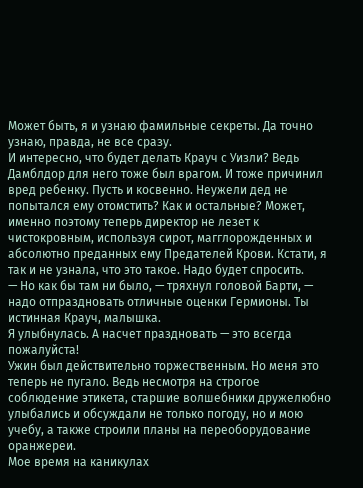Может быть, я и узнаю фамильные секреты. Да точно узнаю, правда, не все сразу.
И интересно, что будет делать Крауч с Уизли? Ведь Дамблдор для него тоже был врагом. И тоже причинил вред ребенку. Пусть и косвенно. Неужели дед не попытался ему отомстить? Как и остальные? Может, именно поэтому теперь директор не лезет к чистокровным, используя сирот, магглорожденных и абсолютно преданных ему Предателей Крови. Кстати, я так и не узнала, что это такое. Надо будет спросить.
— Но как бы там ни было, — тряхнул головой Барти, — надо отпраздновать отличные оценки Гермионы. Ты истинная Крауч, малышка.
Я улыбнулась. А насчет праздновать — это всегда пожалуйста!
Ужин был действительно торжественным. Но меня это теперь не пугало. Ведь несмотря на строгое соблюдение этикета, старшие волшебники дружелюбно улыбались и обсуждали не только погоду, но и мою учебу, а также строили планы на переоборудование оранжереи.
Мое время на каникулах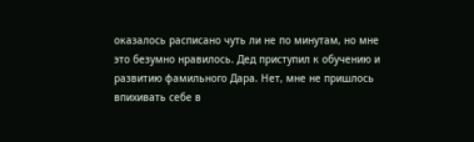оказалось расписано чуть ли не по минутам, но мне это безумно нравилось. Дед приступил к обучению и развитию фамильного Дара. Нет, мне не пришлось впихивать себе в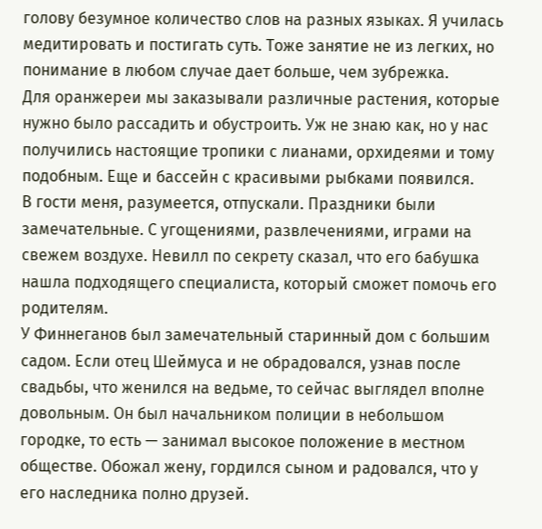голову безумное количество слов на разных языках. Я училась медитировать и постигать суть. Тоже занятие не из легких, но понимание в любом случае дает больше, чем зубрежка.
Для оранжереи мы заказывали различные растения, которые нужно было рассадить и обустроить. Уж не знаю как, но у нас получились настоящие тропики с лианами, орхидеями и тому подобным. Еще и бассейн с красивыми рыбками появился.
В гости меня, разумеется, отпускали. Праздники были замечательные. С угощениями, развлечениями, играми на свежем воздухе. Невилл по секрету сказал, что его бабушка нашла подходящего специалиста, который сможет помочь его родителям.
У Финнеганов был замечательный старинный дом с большим садом. Если отец Шеймуса и не обрадовался, узнав после свадьбы, что женился на ведьме, то сейчас выглядел вполне довольным. Он был начальником полиции в небольшом городке, то есть — занимал высокое положение в местном обществе. Обожал жену, гордился сыном и радовался, что у его наследника полно друзей.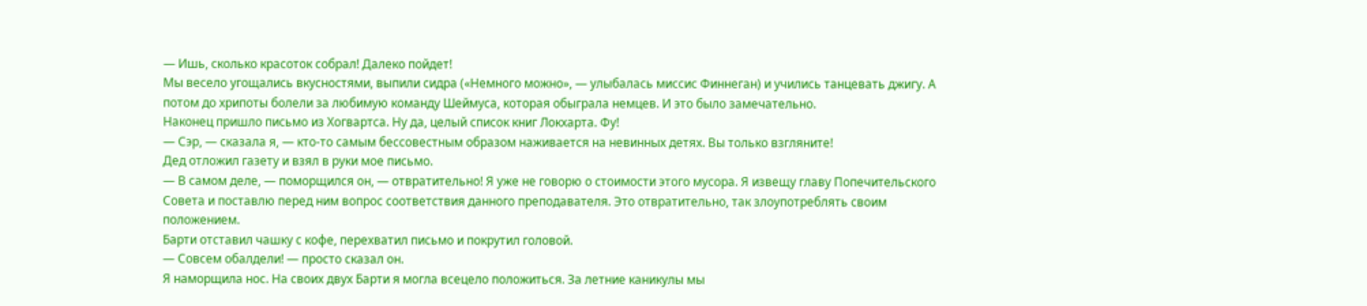— Ишь, сколько красоток собрал! Далеко пойдет!
Мы весело угощались вкусностями, выпили сидра («Немного можно», — улыбалась миссис Финнеган) и учились танцевать джигу. А потом до хрипоты болели за любимую команду Шеймуса, которая обыграла немцев. И это было замечательно.
Наконец пришло письмо из Хогвартса. Ну да, целый список книг Локхарта. Фу!
— Сэр, — сказала я, — кто-то самым бессовестным образом наживается на невинных детях. Вы только взгляните!
Дед отложил газету и взял в руки мое письмо.
— В самом деле, — поморщился он, — отвратительно! Я уже не говорю о стоимости этого мусора. Я извещу главу Попечительского Совета и поставлю перед ним вопрос соответствия данного преподавателя. Это отвратительно, так злоупотреблять своим положением.
Барти отставил чашку с кофе, перехватил письмо и покрутил головой.
— Совсем обалдели! — просто сказал он.
Я наморщила нос. На своих двух Барти я могла всецело положиться. За летние каникулы мы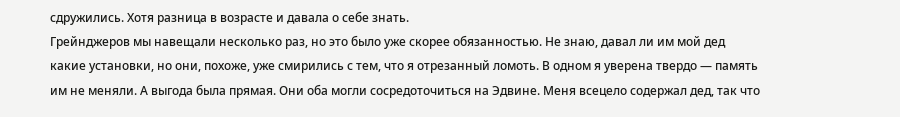сдружились. Хотя разница в возрасте и давала о себе знать.
Грейнджеров мы навещали несколько раз, но это было уже скорее обязанностью. Не знаю, давал ли им мой дед какие установки, но они, похоже, уже смирились с тем, что я отрезанный ломоть. В одном я уверена твердо — память им не меняли. А выгода была прямая. Они оба могли сосредоточиться на Эдвине. Меня всецело содержал дед, так что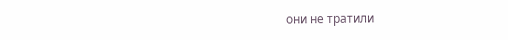они не тратили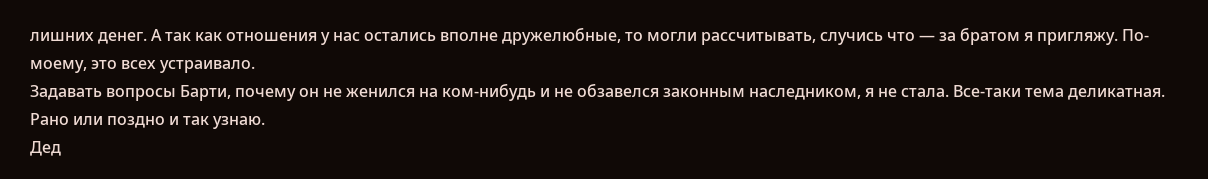лишних денег. А так как отношения у нас остались вполне дружелюбные, то могли рассчитывать, случись что — за братом я пригляжу. По-моему, это всех устраивало.
Задавать вопросы Барти, почему он не женился на ком-нибудь и не обзавелся законным наследником, я не стала. Все-таки тема деликатная. Рано или поздно и так узнаю.
Дед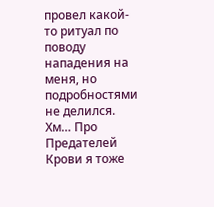провел какой-то ритуал по поводу нападения на меня, но подробностями не делился. Хм… Про Предателей Крови я тоже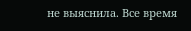не выяснила. Все время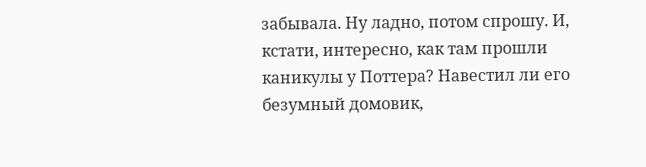забывала. Ну ладно, потом спрошу. И, кстати, интересно, как там прошли каникулы у Поттера? Навестил ли его безумный домовик,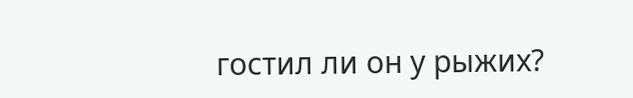гостил ли он у рыжих?